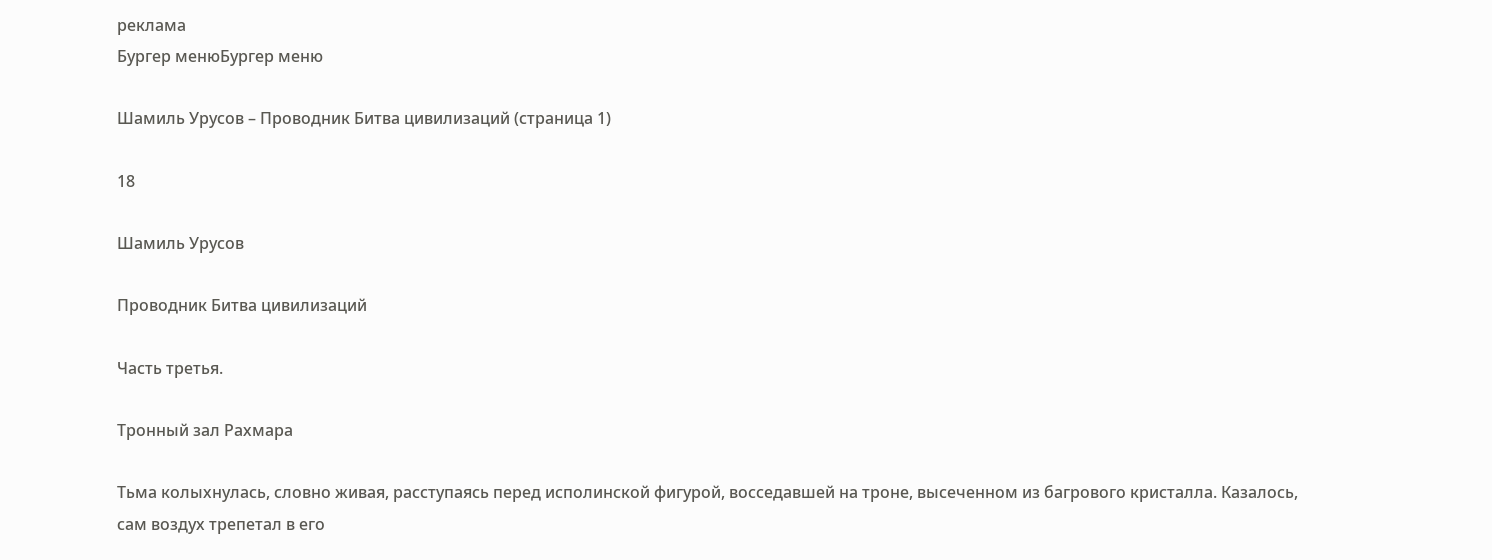реклама
Бургер менюБургер меню

Шамиль Урусов – Проводник Битва цивилизаций (страница 1)

18

Шамиль Урусов

Проводник Битва цивилизаций

Часть третья.

Тронный зал Рахмара

Тьма колыхнулась, словно живая, расступаясь перед исполинской фигурой, восседавшей на троне, высеченном из багрового кристалла. Казалось, сам воздух трепетал в его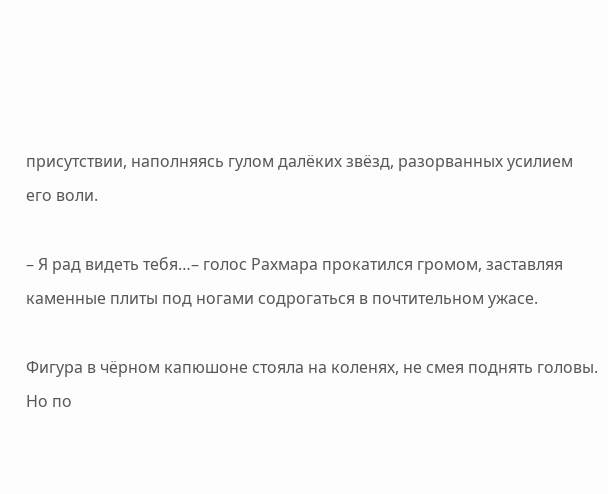присутствии, наполняясь гулом далёких звёзд, разорванных усилием его воли.

– Я рад видеть тебя…– голос Рахмара прокатился громом, заставляя каменные плиты под ногами содрогаться в почтительном ужасе.

Фигура в чёрном капюшоне стояла на коленях, не смея поднять головы. Но по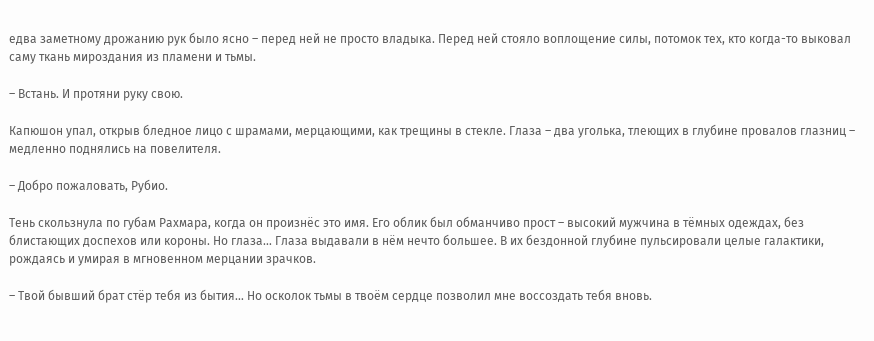едва заметному дрожанию рук было ясно – перед ней не просто владыка. Перед ней стояло воплощение силы, потомок тех, кто когда-то выковал саму ткань мироздания из пламени и тьмы.

– Встань. И протяни руку свою.

Капюшон упал, открыв бледное лицо с шрамами, мерцающими, как трещины в стекле. Глаза – два уголька, тлеющих в глубине провалов глазниц – медленно поднялись на повелителя.

– Добро пожаловать, Рубио.

Тень скользнула по губам Рахмара, когда он произнёс это имя. Его облик был обманчиво прост – высокий мужчина в тёмных одеждах, без блистающих доспехов или короны. Но глаза… Глаза выдавали в нём нечто большее. В их бездонной глубине пульсировали целые галактики, рождаясь и умирая в мгновенном мерцании зрачков.

– Твой бывший брат стёр тебя из бытия… Но осколок тьмы в твоём сердце позволил мне воссоздать тебя вновь.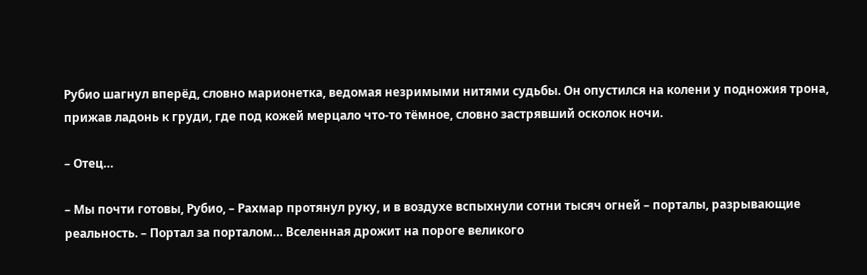Рубио шагнул вперёд, словно марионетка, ведомая незримыми нитями судьбы. Он опустился на колени у подножия трона, прижав ладонь к груди, где под кожей мерцало что-то тёмное, словно застрявший осколок ночи.

– Отец…

– Мы почти готовы, Рубио, – Рахмар протянул руку, и в воздухе вспыхнули сотни тысяч огней – порталы, разрывающие реальность. – Портал за порталом… Вселенная дрожит на пороге великого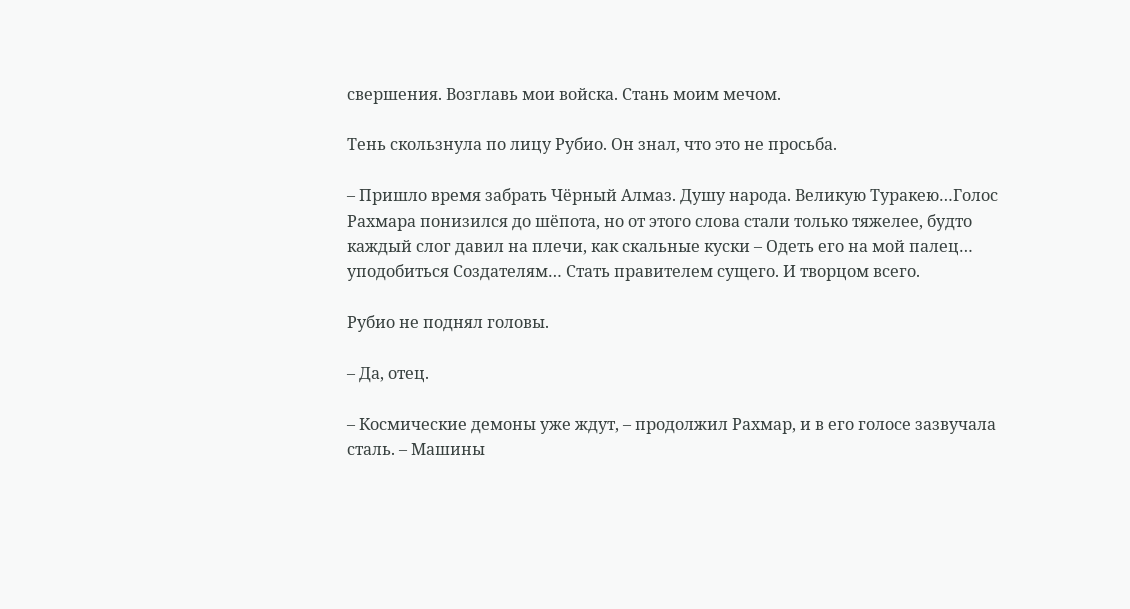свершения. Возглавь мои войска. Стань моим мечом.

Тень скользнула по лицу Рубио. Он знал, что это не просьба.

– Пришло время забрать Чёрный Алмаз. Душу народа. Великую Туракею…Голос Рахмара понизился до шёпота, но от этого слова стали только тяжелее, будто каждый слог давил на плечи, как скальные куски – Одеть его на мой палец… уподобиться Создателям… Стать правителем сущего. И творцом всего.

Рубио не поднял головы.

– Да, отец.

– Космические демоны уже ждут, – продолжил Рахмар, и в его голосе зазвучала сталь. – Машины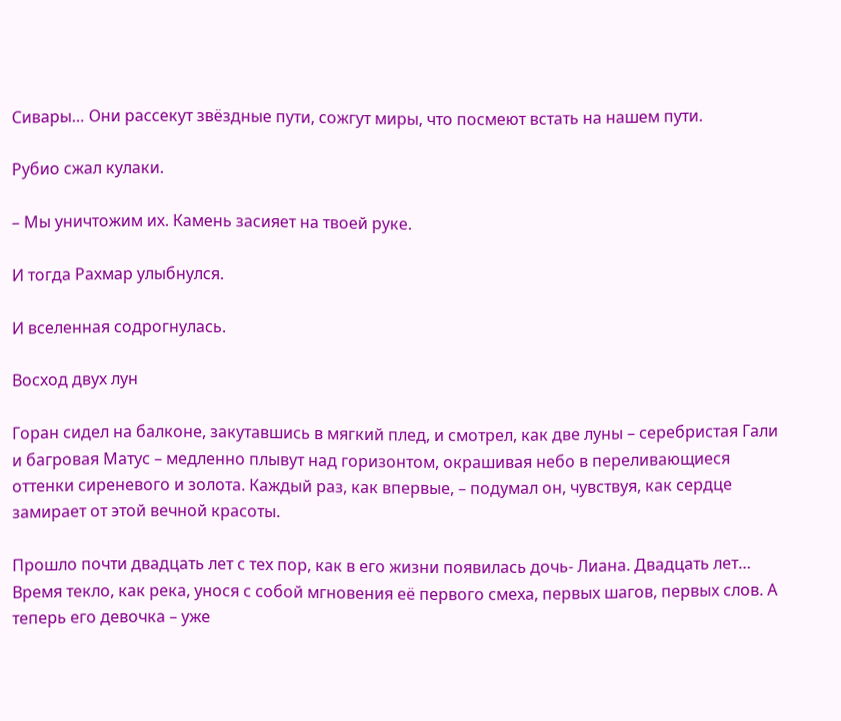Сивары… Они рассекут звёздные пути, сожгут миры, что посмеют встать на нашем пути.

Рубио сжал кулаки.

– Мы уничтожим их. Камень засияет на твоей руке.

И тогда Рахмар улыбнулся.

И вселенная содрогнулась.

Восход двух лун

Горан сидел на балконе, закутавшись в мягкий плед, и смотрел, как две луны – серебристая Гали и багровая Матус – медленно плывут над горизонтом, окрашивая небо в переливающиеся оттенки сиреневого и золота. Каждый раз, как впервые, – подумал он, чувствуя, как сердце замирает от этой вечной красоты.

Прошло почти двадцать лет с тех пор, как в его жизни появилась дочь- Лиана. Двадцать лет… Время текло, как река, унося с собой мгновения её первого смеха, первых шагов, первых слов. А теперь его девочка – уже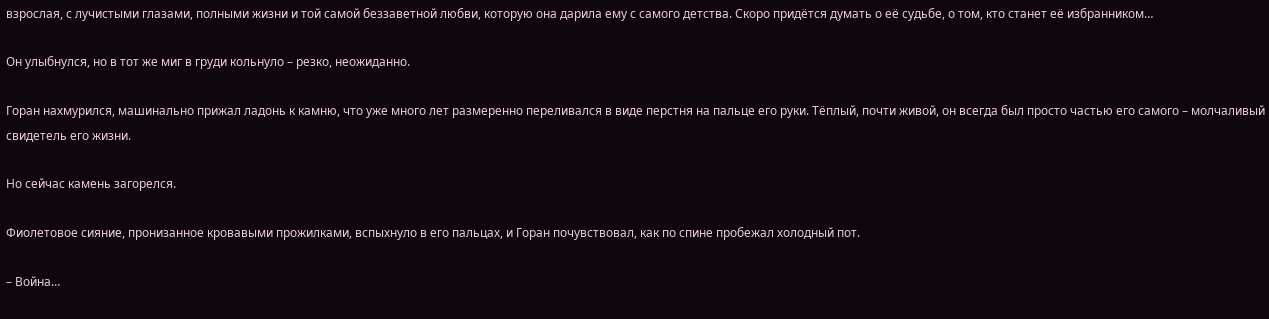взрослая, с лучистыми глазами, полными жизни и той самой беззаветной любви, которую она дарила ему с самого детства. Скоро придётся думать о её судьбе, о том, кто станет её избранником…

Он улыбнулся, но в тот же миг в груди кольнуло – резко, неожиданно.

Горан нахмурился, машинально прижал ладонь к камню, что уже много лет размеренно переливался в виде перстня на пальце его руки. Тёплый, почти живой, он всегда был просто частью его самого – молчаливый свидетель его жизни.

Но сейчас камень загорелся.

Фиолетовое сияние, пронизанное кровавыми прожилками, вспыхнуло в его пальцах, и Горан почувствовал, как по спине пробежал холодный пот.

– Война…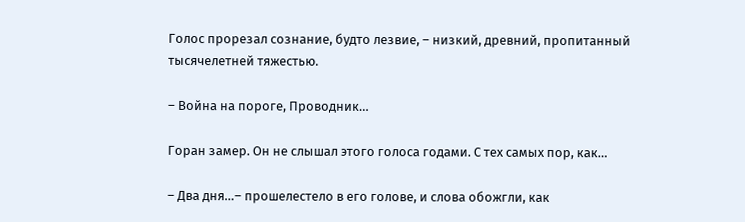Голос прорезал сознание, будто лезвие, – низкий, древний, пропитанный тысячелетней тяжестью.

– Война на пороге, Проводник…

Горан замер. Он не слышал этого голоса годами. С тех самых пор, как…

– Два дня…– прошелестело в его голове, и слова обожгли, как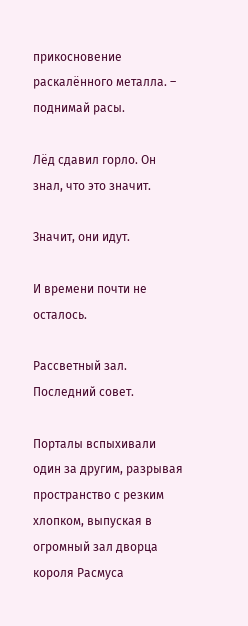прикосновение раскалённого металла. – поднимай расы.

Лёд сдавил горло. Он знал, что это значит.

Значит, они идут.

И времени почти не осталось.

Рассветный зал. Последний совет.

Порталы вспыхивали один за другим, разрывая пространство с резким хлопком, выпуская в огромный зал дворца короля Расмуса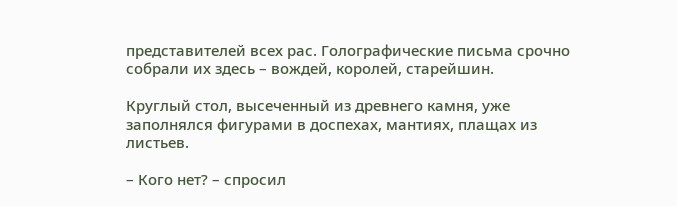представителей всех рас. Голографические письма срочно собрали их здесь – вождей, королей, старейшин.

Круглый стол, высеченный из древнего камня, уже заполнялся фигурами в доспехах, мантиях, плащах из листьев.

– Кого нет? – спросил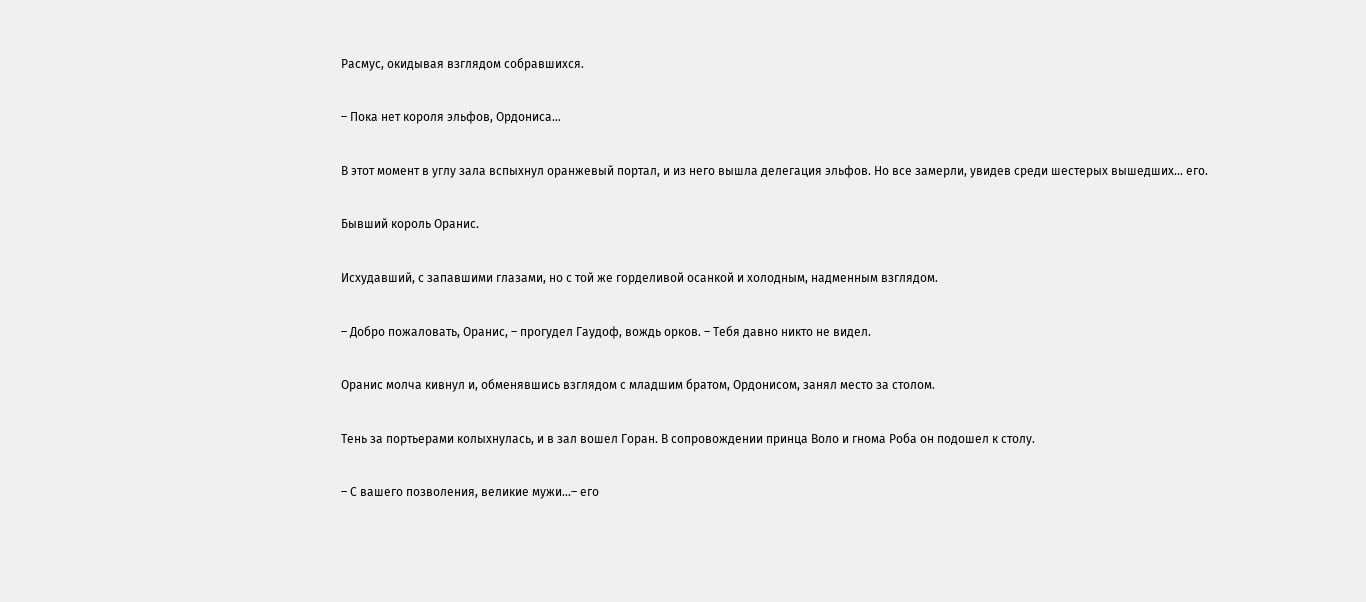Расмус, окидывая взглядом собравшихся.

– Пока нет короля эльфов, Ордониса…

В этот момент в углу зала вспыхнул оранжевый портал, и из него вышла делегация эльфов. Но все замерли, увидев среди шестерых вышедших… его.

Бывший король Оранис.

Исхудавший, с запавшими глазами, но с той же горделивой осанкой и холодным, надменным взглядом.

– Добро пожаловать, Оранис, – прогудел Гаудоф, вождь орков. – Тебя давно никто не видел.

Оранис молча кивнул и, обменявшись взглядом с младшим братом, Ордонисом, занял место за столом.

Тень за портьерами колыхнулась, и в зал вошел Горан. В сопровождении принца Воло и гнома Роба он подошел к столу.

– С вашего позволения, великие мужи…– его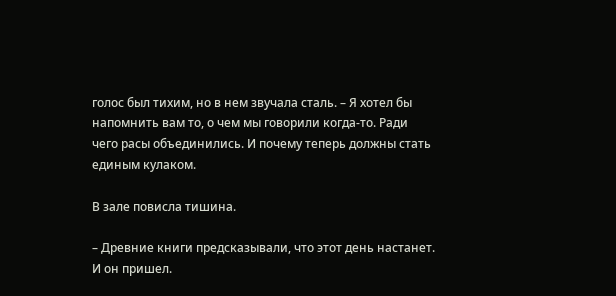голос был тихим, но в нем звучала сталь. – Я хотел бы напомнить вам то, о чем мы говорили когда-то. Ради чего расы объединились. И почему теперь должны стать единым кулаком.

В зале повисла тишина.

– Древние книги предсказывали, что этот день настанет. И он пришел.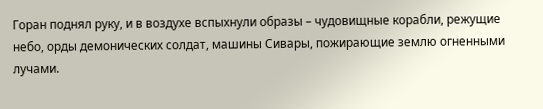Горан поднял руку, и в воздухе вспыхнули образы – чудовищные корабли, режущие небо, орды демонических солдат, машины Сивары, пожирающие землю огненными лучами.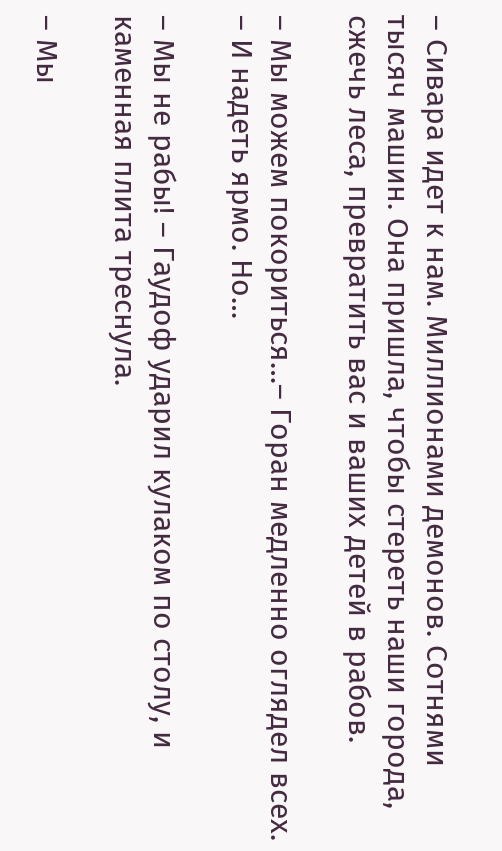– Сивара идет к нам. Миллионами демонов. Сотнями тысяч машин. Она пришла, чтобы стереть наши города, сжечь леса, превратить вас и ваших детей в рабов.

– Мы можем покориться…– Горан медленно оглядел всех. – И надеть ярмо. Но…

– Мы не рабы! – Гаудоф ударил кулаком по столу, и каменная плита треснула.

– Мы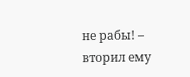не рабы! – вторил ему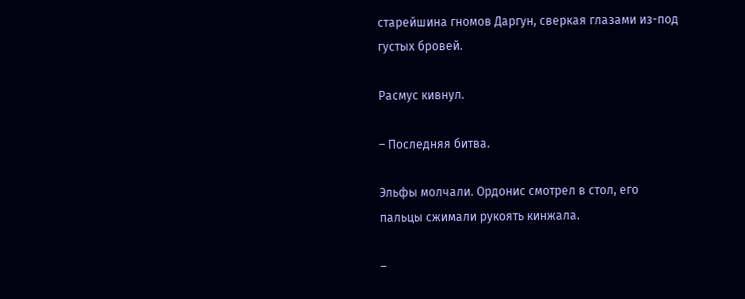старейшина гномов Даргун, сверкая глазами из-под густых бровей.

Расмус кивнул.

– Последняя битва.

Эльфы молчали. Ордонис смотрел в стол, его пальцы сжимали рукоять кинжала.

–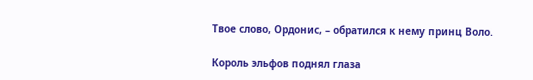Твое слово, Ордонис, – обратился к нему принц Воло.

Король эльфов поднял глаза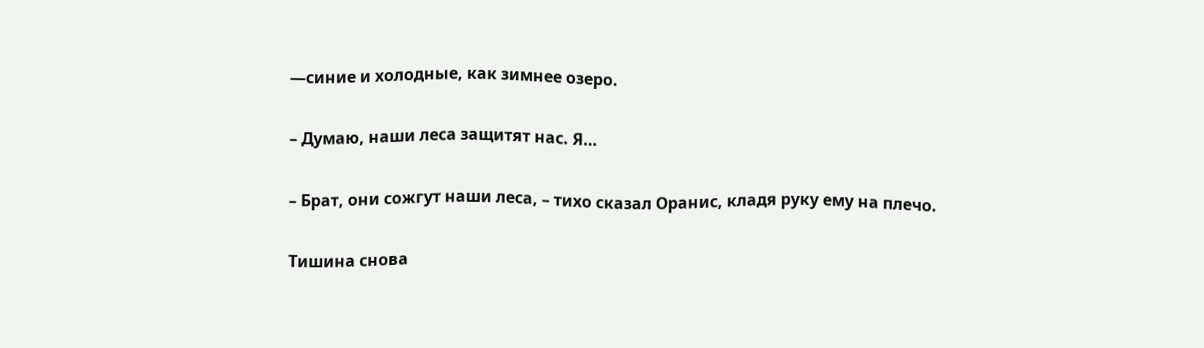—синие и холодные, как зимнее озеро.

– Думаю, наши леса защитят нас. Я…

– Брат, они сожгут наши леса, – тихо сказал Оранис, кладя руку ему на плечо.

Тишина снова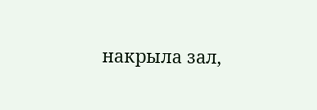накрыла зал,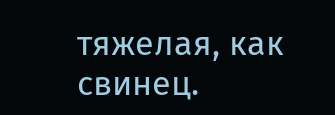тяжелая, как свинец.